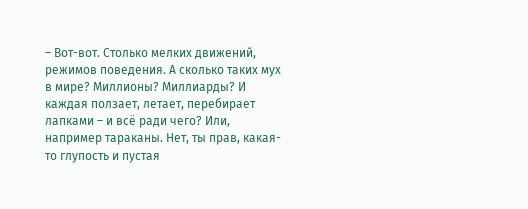– Вот-вот. Столько мелких движений, режимов поведения. А сколько таких мух в мире? Миллионы? Миллиарды? И каждая ползает, летает, перебирает лапками – и всё ради чего? Или, например тараканы. Нет, ты прав, какая-то глупость и пустая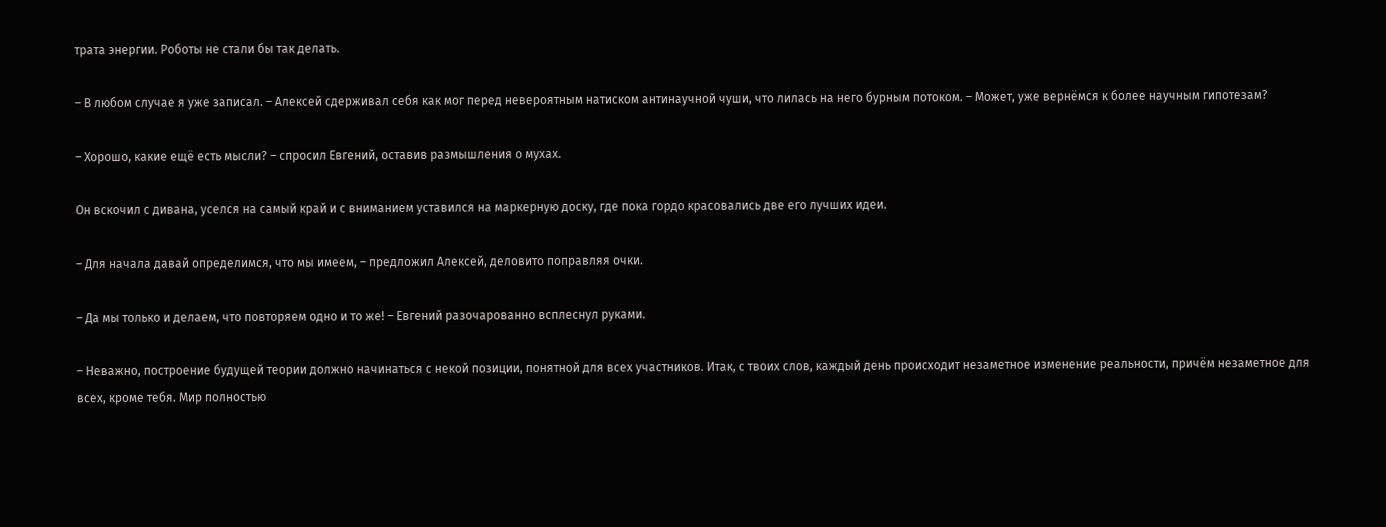трата энергии. Роботы не стали бы так делать.

– В любом случае я уже записал. – Алексей сдерживал себя как мог перед невероятным натиском антинаучной чуши, что лилась на него бурным потоком. – Может, уже вернёмся к более научным гипотезам?

– Хорошо, какие ещё есть мысли? – спросил Евгений, оставив размышления о мухах.

Он вскочил с дивана, уселся на самый край и с вниманием уставился на маркерную доску, где пока гордо красовались две его лучших идеи.

– Для начала давай определимся, что мы имеем, – предложил Алексей, деловито поправляя очки.

– Да мы только и делаем, что повторяем одно и то же! – Евгений разочарованно всплеснул руками.

– Неважно, построение будущей теории должно начинаться с некой позиции, понятной для всех участников. Итак, с твоих слов, каждый день происходит незаметное изменение реальности, причём незаметное для всех, кроме тебя. Мир полностью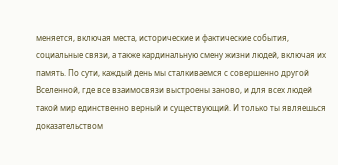меняется, включая места, исторические и фактические события, социальные связи, а также кардинальную смену жизни людей, включая их память. По сути, каждый день мы сталкиваемся с совершенно другой Вселенной, где все взаимосвязи выстроены заново, и для всех людей такой мир единственно верный и существующий. И только ты являешься доказательством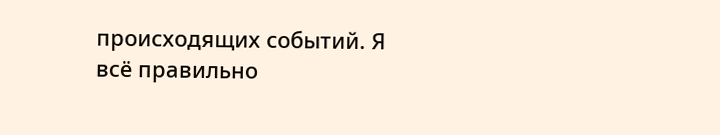происходящих событий. Я всё правильно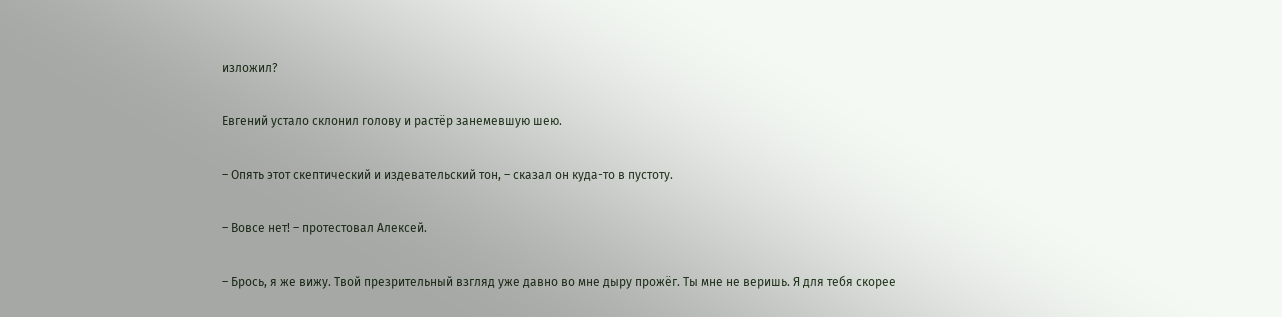изложил?

Евгений устало склонил голову и растёр занемевшую шею.

– Опять этот скептический и издевательский тон, – сказал он куда-то в пустоту.

– Вовсе нет! – протестовал Алексей.

– Брось, я же вижу. Твой презрительный взгляд уже давно во мне дыру прожёг. Ты мне не веришь. Я для тебя скорее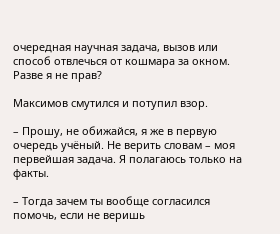очередная научная задача, вызов или способ отвлечься от кошмара за окном. Разве я не прав?

Максимов смутился и потупил взор.

– Прошу, не обижайся, я же в первую очередь учёный. Не верить словам – моя первейшая задача. Я полагаюсь только на факты.

– Тогда зачем ты вообще согласился помочь, если не веришь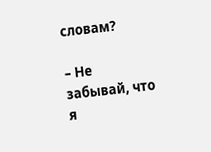словам?

– Не забывай, что я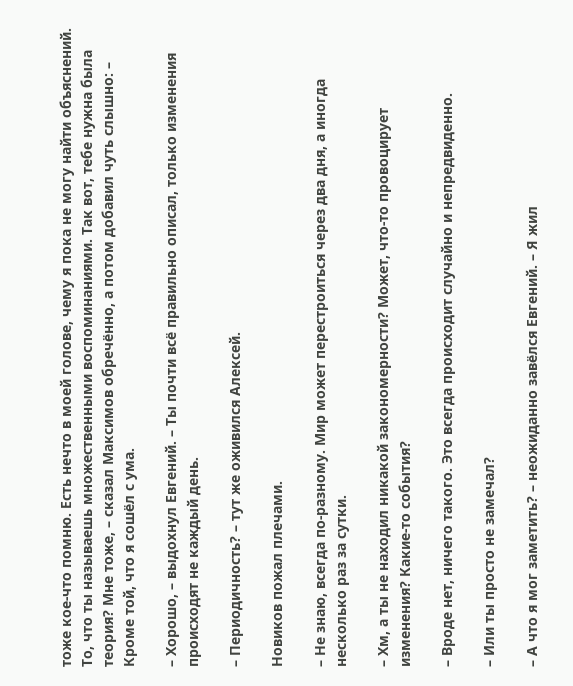тоже кое-что помню. Есть нечто в моей голове, чему я пока не могу найти объяснений. То, что ты называешь множественными воспоминаниями. Так вот, тебе нужна была теория? Мне тоже, – сказал Максимов обречённо, а потом добавил чуть слышно: – Кроме той, что я сошёл с ума.

– Хорошо, – выдохнул Евгений. – Ты почти всё правильно описал, только изменения происходят не каждый день.

– Периодичность? – тут же оживился Алексей.

Новиков пожал плечами.

– Не знаю, всегда по-разному. Мир может перестроиться через два дня, а иногда несколько раз за сутки.

– Хм, а ты не находил никакой закономерности? Может, что-то провоцирует изменения? Какие-то события?

– Вроде нет, ничего такого. Это всегда происходит случайно и непредвиденно.

– Или ты просто не замечал?

– А что я мог заметить? – неожиданно завёлся Евгений. – Я жил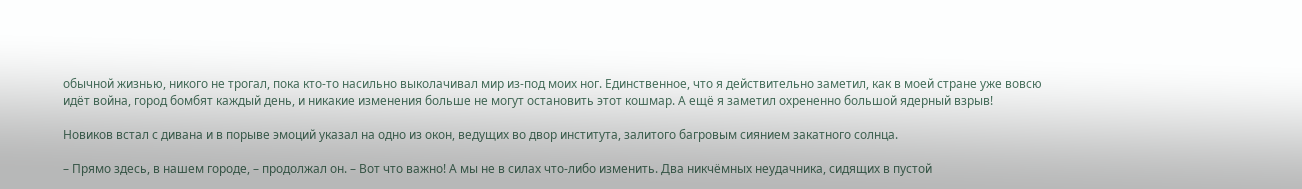обычной жизнью, никого не трогал, пока кто-то насильно выколачивал мир из-под моих ног. Единственное, что я действительно заметил, как в моей стране уже вовсю идёт война, город бомбят каждый день, и никакие изменения больше не могут остановить этот кошмар. А ещё я заметил охрененно большой ядерный взрыв!

Новиков встал с дивана и в порыве эмоций указал на одно из окон, ведущих во двор института, залитого багровым сиянием закатного солнца.

– Прямо здесь, в нашем городе, – продолжал он. – Вот что важно! А мы не в силах что-либо изменить. Два никчёмных неудачника, сидящих в пустой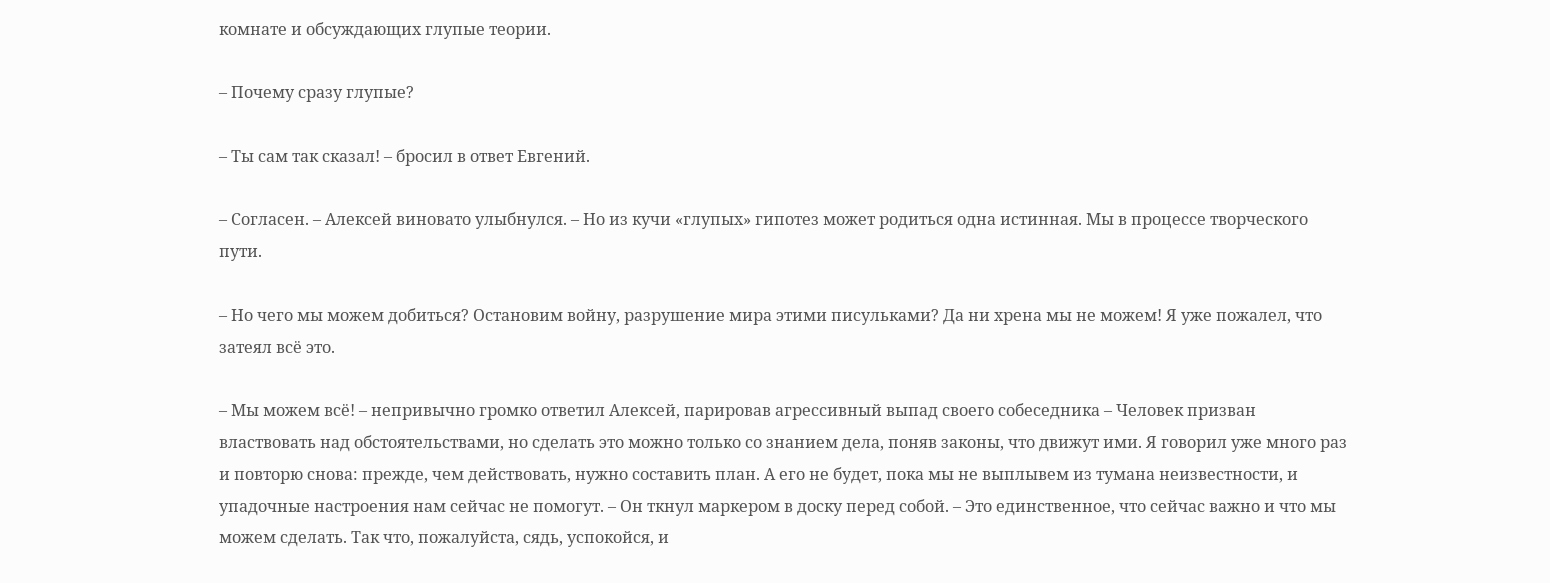комнате и обсуждающих глупые теории.

– Почему сразу глупые?

– Ты сам так сказал! – бросил в ответ Евгений.

– Согласен. – Алексей виновато улыбнулся. – Но из кучи «глупых» гипотез может родиться одна истинная. Мы в процессе творческого пути.

– Но чего мы можем добиться? Остановим войну, разрушение мира этими писульками? Да ни хрена мы не можем! Я уже пожалел, что затеял всё это.

– Мы можем всё! – непривычно громко ответил Алексей, парировав агрессивный выпад своего собеседника – Человек призван властвовать над обстоятельствами, но сделать это можно только со знанием дела, поняв законы, что движут ими. Я говорил уже много раз и повторю снова: прежде, чем действовать, нужно составить план. А его не будет, пока мы не выплывем из тумана неизвестности, и упадочные настроения нам сейчас не помогут. – Он ткнул маркером в доску перед собой. – Это единственное, что сейчас важно и что мы можем сделать. Так что, пожалуйста, сядь, успокойся, и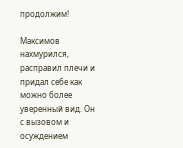продолжим!

Максимов нахмурился, расправил плечи и придал себе как можно более уверенный вид. Он с вызовом и осуждением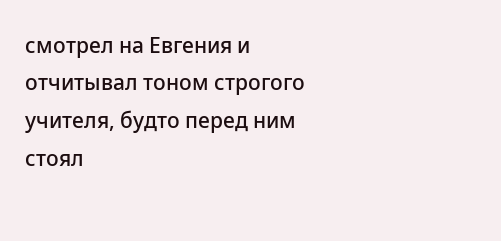смотрел на Евгения и отчитывал тоном строгого учителя, будто перед ним стоял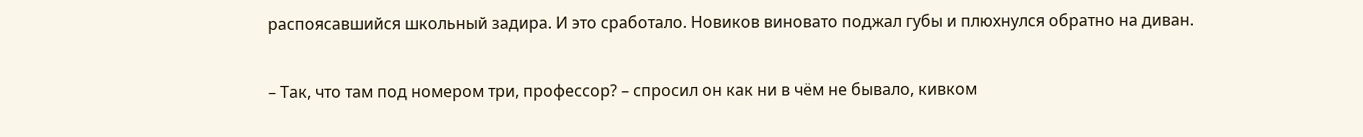распоясавшийся школьный задира. И это сработало. Новиков виновато поджал губы и плюхнулся обратно на диван.

– Так, что там под номером три, профессор? – спросил он как ни в чём не бывало, кивком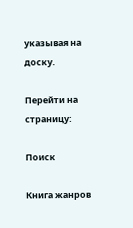указывая на доску.

Перейти на страницу:

Поиск

Книга жанров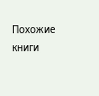Похожие книги